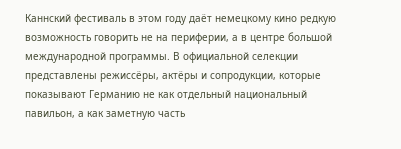Каннский фестиваль в этом году даёт немецкому кино редкую возможность говорить не на периферии, а в центре большой международной программы. В официальной селекции представлены режиссёры, актёры и сопродукции, которые показывают Германию не как отдельный национальный павильон, а как заметную часть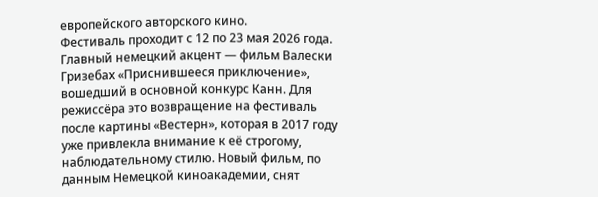европейского авторского кино.
Фестиваль проходит с 12 по 23 мая 2026 года.
Главный немецкий акцент — фильм Валески Гризебах «Приснившееся приключение», вошедший в основной конкурс Канн. Для режиссёра это возвращение на фестиваль после картины «Вестерн», которая в 2017 году уже привлекла внимание к её строгому, наблюдательному стилю. Новый фильм, по данным Немецкой киноакадемии, снят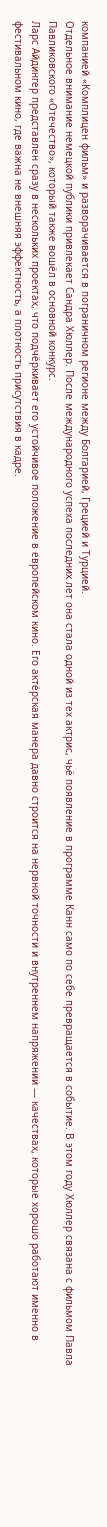компанией «Комплицен фильм» и разворачивается в пограничном регионе между Болгарией, Грецией и Турцией.
Отдельное внимание немецкой публики привлекает Сандра Хюллер. После международного успеха последних лет она стала одной из тех актрис, чьё появление в программе Канн само по себе превращается в событие. В этом году Хюллер связана с фильмом Павла Павликовского «Отечество», который также вошёл в основной конкурс.
Ларс Айдингер представлен сразу в нескольких проектах, что подчёркивает его устойчивое положение в европейском кино. Его актёрская манера давно строится на нервной точности и внутреннем напряжении — качествах, которые хорошо работают именно в фестивальном кино, где важна не внешняя эффектность, а плотность присутствия в кадре.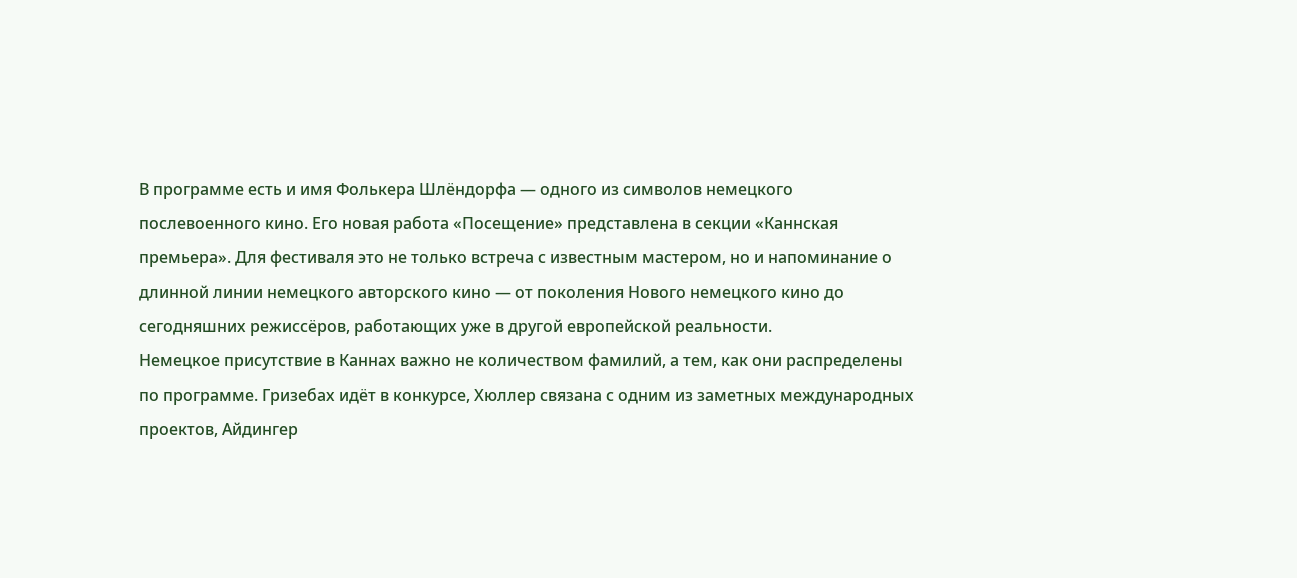В программе есть и имя Фолькера Шлёндорфа — одного из символов немецкого послевоенного кино. Его новая работа «Посещение» представлена в секции «Каннская премьера». Для фестиваля это не только встреча с известным мастером, но и напоминание о длинной линии немецкого авторского кино — от поколения Нового немецкого кино до сегодняшних режиссёров, работающих уже в другой европейской реальности.
Немецкое присутствие в Каннах важно не количеством фамилий, а тем, как они распределены по программе. Гризебах идёт в конкурсе, Хюллер связана с одним из заметных международных проектов, Айдингер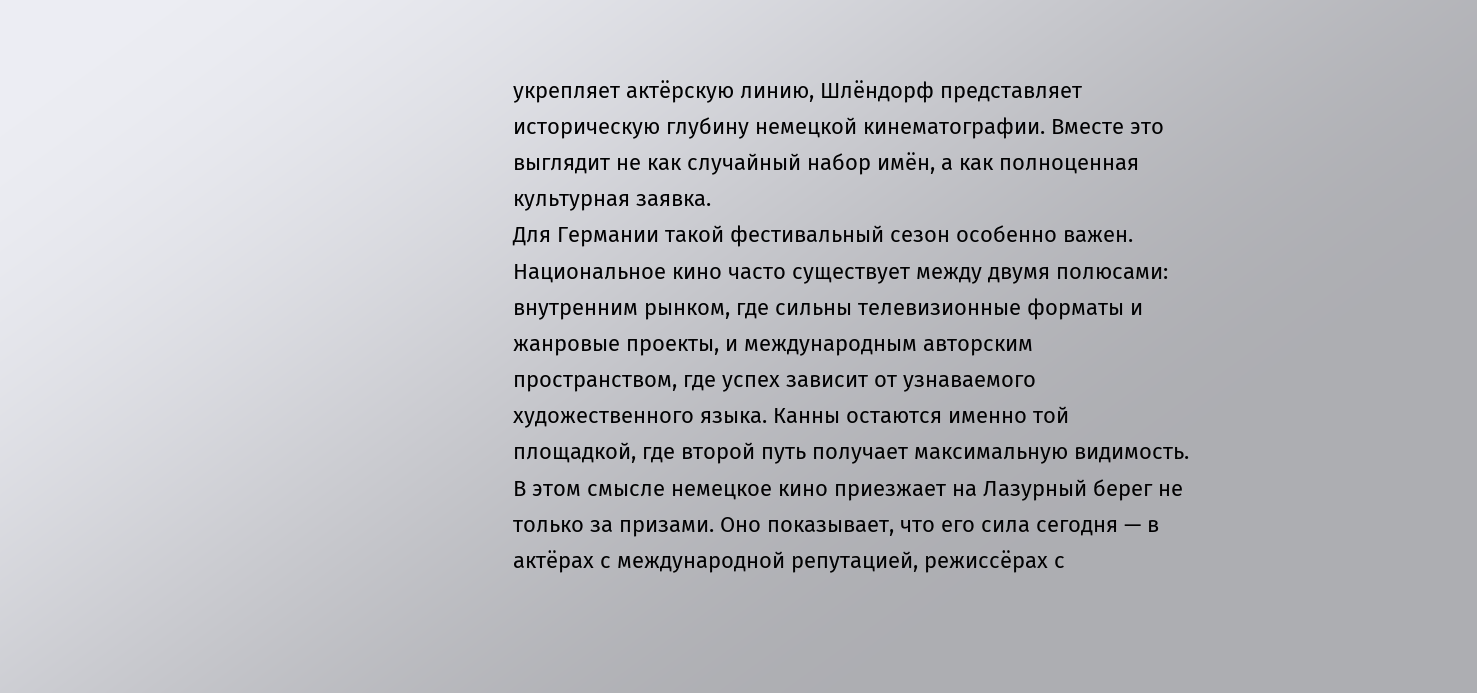укрепляет актёрскую линию, Шлёндорф представляет историческую глубину немецкой кинематографии. Вместе это выглядит не как случайный набор имён, а как полноценная культурная заявка.
Для Германии такой фестивальный сезон особенно важен. Национальное кино часто существует между двумя полюсами: внутренним рынком, где сильны телевизионные форматы и жанровые проекты, и международным авторским пространством, где успех зависит от узнаваемого художественного языка. Канны остаются именно той площадкой, где второй путь получает максимальную видимость.
В этом смысле немецкое кино приезжает на Лазурный берег не только за призами. Оно показывает, что его сила сегодня — в актёрах с международной репутацией, режиссёрах с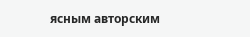ясным авторским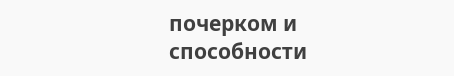почерком и способности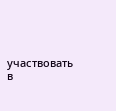участвовать в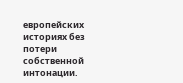европейских историях без потери собственной интонации.